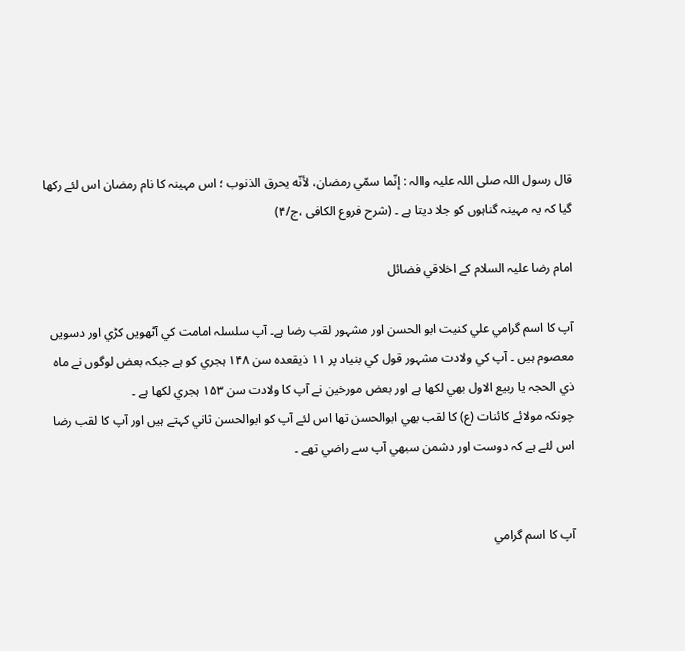قال رسول اللہ صلی اللہ علیہ واالہ : إنّما سمّي رمضان، لأنّه يحرق الذنوب ؛ اس مہینہ کا نام رمضان اس لئے رکھا گیا کہ یہ مہینہ گناہوں کو جلا دیتا ہے ۔ (شرح فروع الکافی ،ج/۴)

امام رضا عليہ السلام كے اخلاقي فضائل

آپ كا اسم گرامي علي كنيت ابو الحسن اور مشہور لقب رضا ہے۔ آپ سلسلہ امامت كي آٹھويں كڑي اور دسويں معصوم ہيں ۔ آپ كي ولادت مشہور قول كي بنياد پر ۱۱ ذيقعدہ سن ۱۴۸ ہجري كو ہے جبكہ بعض لوگوں نے ماہ ذي الحجہ يا ربيع الاول بھي لكھا ہے اور بعض مورخين نے آپ كا ولادت سن ۱۵۳ ہجري لكھا ہے ۔
چونكہ مولائے كائنات (ع) كا لقب بھي ابوالحسن تھا اس لئے آپ كو ابوالحسن ثاني كہتے ہيں اور آپ كا لقب رضا اس لئے ہے كہ دوست اور دشمن سبھي آپ سے راضي تھے ۔


آپ كا اسم گرامي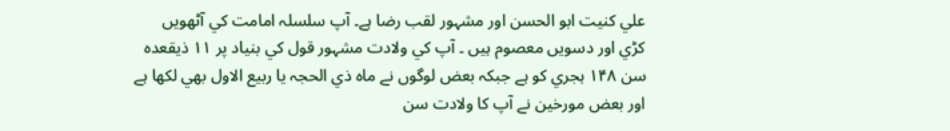علي كنيت ابو الحسن اور مشہور لقب رضا ہے۔ آپ سلسلہ امامت كي آٹھويں كڑي اور دسويں معصوم ہيں ۔ آپ كي ولادت مشہور قول كي بنياد پر ۱۱ ذيقعدہ سن ۱۴۸ ہجري كو ہے جبكہ بعض لوگوں نے ماہ ذي الحجہ يا ربيع الاول بھي لكھا ہے اور بعض مورخين نے آپ كا ولادت سن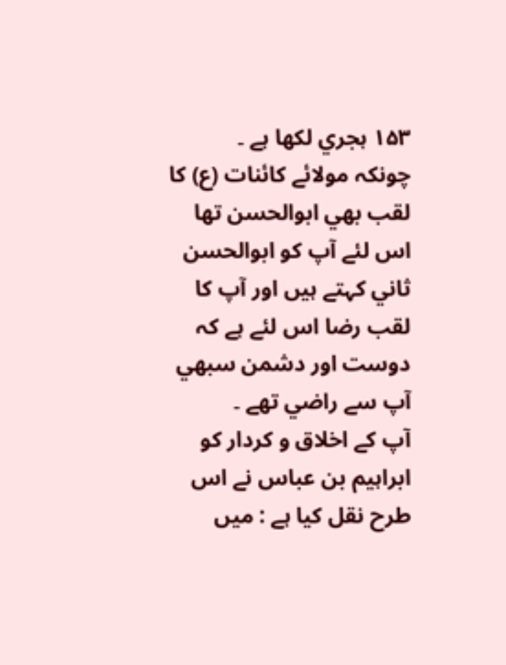۱۵۳ ہجري لكھا ہے ۔
چونكہ مولائے كائنات (ع) كا لقب بھي ابوالحسن تھا اس لئے آپ كو ابوالحسن ثاني كہتے ہيں اور آپ كا لقب رضا اس لئے ہے كہ دوست اور دشمن سبھي آپ سے راضي تھے ۔
آپ كے اخلاق و كردار كو ابراہيم بن عباس نے اس طرح نقل كيا ہے : ميں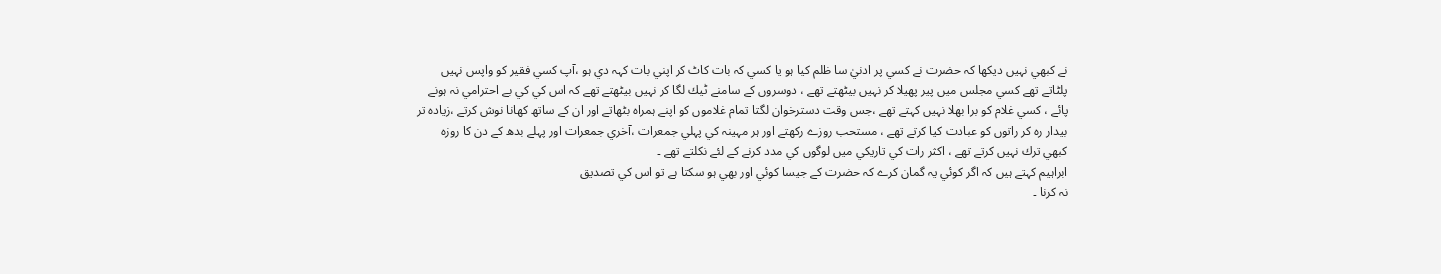نے كبھي نہيں ديكھا كہ حضرت نے كسي پر ادنيٰ سا ظلم كيا ہو يا كسي كہ بات كاٹ كر اپني بات كہہ دي ہو ،آپ كسي فقير كو واپس نہيں پلٹاتے تھے كسي مجلس ميں پير پھيلا كر نہيں بيٹھتے تھے ، دوسروں كے سامنے ٹيك لگا كر نہيں بيٹھتے تھے كہ اس كي كي بے احترامي نہ ہونے پائے ، كسي غلام كو برا بھلا نہيں كہتے تھے ،جس وقت دسترخوان لگتا تمام غلاموں كو اپنے ہمراہ بٹھاتے اور ان كے ساتھ كھانا نوش كرتے ،زيادہ تر بيدار رہ كر راتوں كو عبادت كيا كرتے تھے ، مستحب روزے ركھتے اور ہر مہينہ كي پہلي جمعرات ،آخري جمعرات اور پہلے بدھ كے دن كا روزہ كبھي ترك نہيں كرتے تھے ، اكثر رات كي تاريكي ميں لوگوں كي مدد كرنے كے لئے نكلتے تھے ۔
ابراہيم كہتے ہيں كہ اگر كوئي يہ گمان كرے كہ حضرت كے جيسا كوئي اور بھي ہو سكتا ہے تو اس كي تصديق
نہ كرنا ۔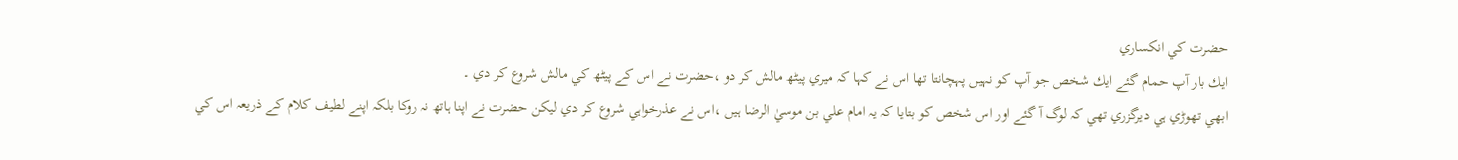حضرت كي انكساري
ايك بار آپ حمام گئے ايك شخص جو آپ كو نہيں پہچانتا تھا اس نے كہا كہ ميري پيٹھ مالش كر دو ،حضرت نے اس كے پيٹھ كي مالش شروع كر دي ۔
ابھي تھوڑي ہي ديرگزري تھي كہ لوگ آ گئے اور اس شخص كو بتايا كہ يہ امام علي بن موسيٰ الرضا ہيں ،اس نے عذرخواہي شروع كر دي ليكن حضرت نے اپنا ہاتھ نہ روكا بلكہ اپنے لطيف كلام كے ذريعہ اس كي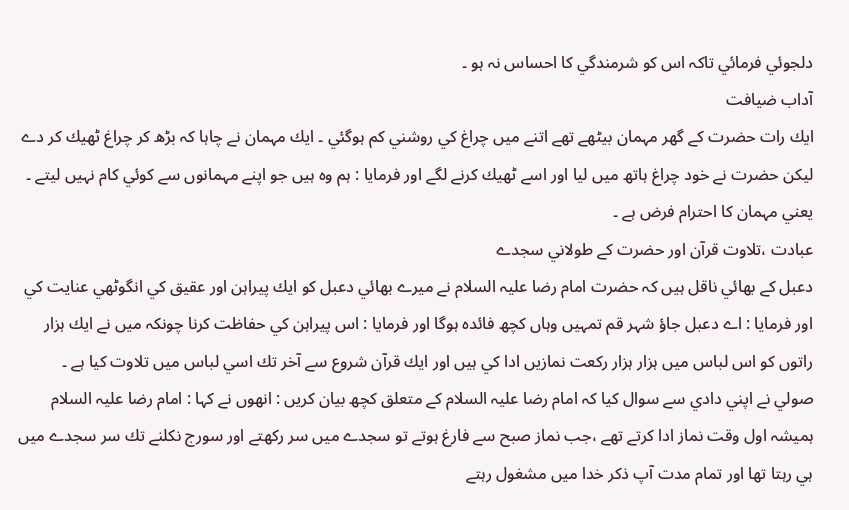دلجوئي فرمائي تاكہ اس كو شرمندگي كا احساس نہ ہو ۔
آداب ضيافت
ايك رات حضرت كے گھر مہمان بيٹھے تھے اتنے ميں چراغ كي روشني كم ہوگئي ۔ ايك مہمان نے چاہا كہ بڑھ كر چراغ ٹھيك كر دے ليكن حضرت نے خود چراغ ہاتھ ميں ليا اور اسے ٹھيك كرنے لگے اور فرمايا : ہم وہ ہيں جو اپنے مہمانوں سے كوئي كام نہيں ليتے ۔ يعني مہمان كا احترام فرض ہے ۔
عبادت ،تلاوت قرآن اور حضرت كے طولاني سجدے
دعبل كے بھائي ناقل ہيں كہ حضرت امام رضا عليہ السلام نے ميرے بھائي دعبل كو ايك پيراہن اور عقيق كي انگوٹھي عنايت كي اور فرمايا : اے دعبل جاؤ شہر قم تمہيں وہاں كچھ فائدہ ہوگا اور فرمايا : اس پيراہن كي حفاظت كرنا چونكہ ميں نے ايك ہزار راتوں كو اس لباس ميں ہزار ہزار ركعت نمازيں ادا كي ہيں اور ايك قرآن شروع سے آخر تك اسي لباس ميں تلاوت كيا ہے ۔
صولي نے اپني دادي سے سوال كيا كہ امام رضا عليہ السلام كے متعلق كچھ بيان كريں : انھوں نے كہا : امام رضا عليہ السلام ہميشہ اول وقت نماز ادا كرتے تھے ،جب نماز صبح سے فارغ ہوتے تو سجدے ميں سر ركھتے اور سورج نكلنے تك سر سجدے ميں ہي رہتا تھا اور تمام مدت آپ ذكر خدا ميں مشغول رہتے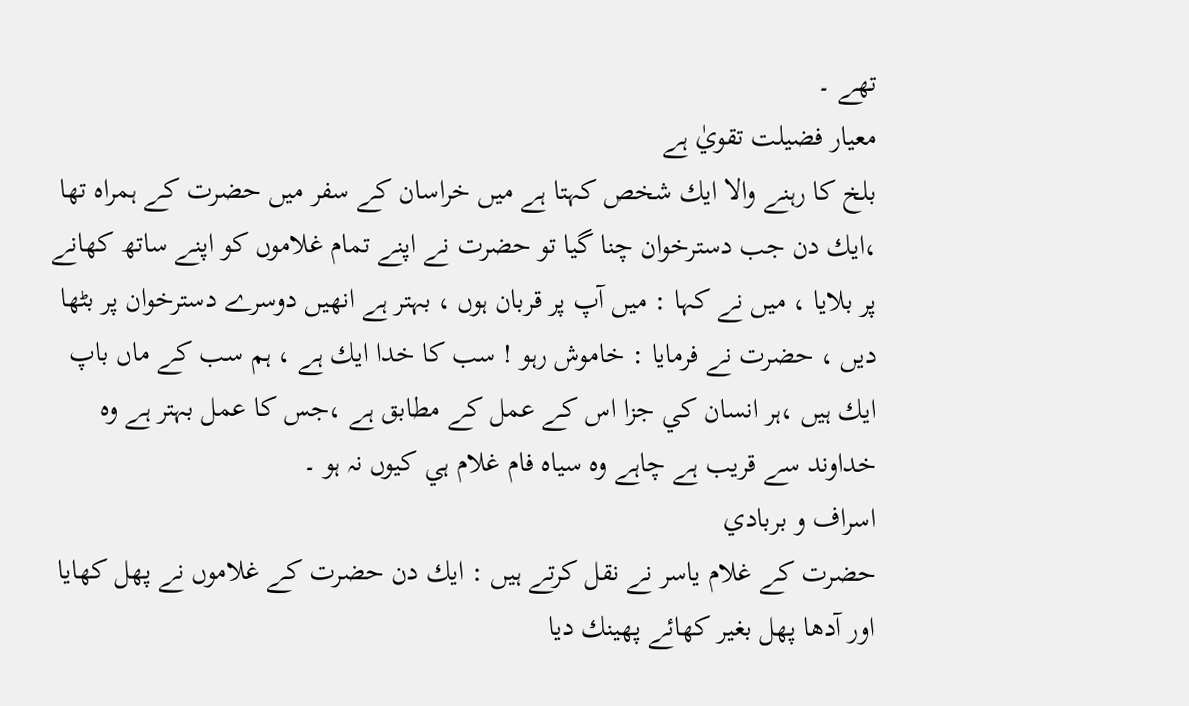تھے ۔
معيار فضيلت تقويٰ ہے
بلخ كا رہنے والا ايك شخص كہتا ہے ميں خراسان كے سفر ميں حضرت كے ہمراہ تھا ،ايك دن جب دسترخوان چنا گيا تو حضرت نے اپنے تمام غلاموں كو اپنے ساتھ كھانے پر بلايا ، ميں نے كہا : ميں آپ پر قربان ہوں ، بہتر ہے انھيں دوسرے دسترخوان پر بٹھا ديں ، حضرت نے فرمايا : خاموش رہو ! سب كا خدا ايك ہے ، ہم سب كے ماں باپ ايك ہيں ،ہر انسان كي جزا اس كے عمل كے مطابق ہے ،جس كا عمل بہتر ہے وہ خداوند سے قريب ہے چاہے وہ سياہ فام غلام ہي كيوں نہ ہو ۔
اسراف و بربادي
حضرت كے غلام ياسر نے نقل كرتے ہيں : ايك دن حضرت كے غلاموں نے پھل كھايا اور آدھا پھل بغير كھائے پھينك ديا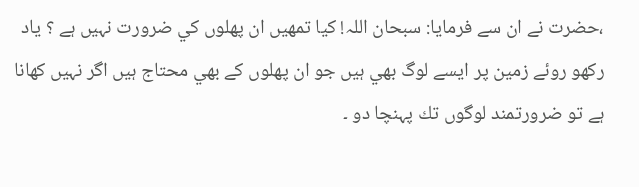،حضرت نے ان سے فرمايا: سبحان اللہ! كيا تمھيں ان پھلوں كي ضرورت نہيں ہے ؟ ياد ركھو روئے زمين پر ايسے لوگ بھي ہيں جو ان پھلوں كے بھي محتاج ہيں اگر نہيں كھانا ہے تو ضرورتمند لوگوں تك پہنچا دو ۔